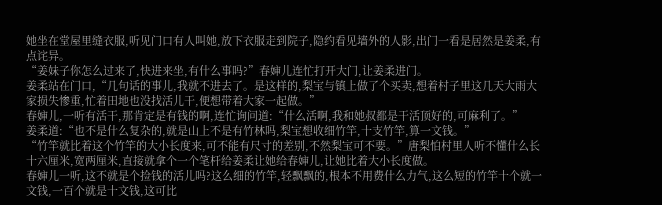她坐在堂屋里缝衣服,听见门口有人叫她,放下衣服走到院子,隐约看见墙外的人影,出门一看是居然是姜柔,有点诧异。
“姜妹子你怎么过来了,快进来坐,有什么事吗?”春婶儿连忙打开大门,让姜柔进门。
姜柔站在门口,“几句话的事儿,我就不进去了。是这样的,梨宝与镇上做了个买卖,想着村子里这几天大雨大家损失惨重,忙着田地也没找活儿干,便想带着大家一起做。”
春婶儿,一听有活干,那肯定是有钱的啊,连忙询问道:“什么活啊,我和她叔都是干活顶好的,可麻利了。”
姜柔道:“也不是什么复杂的,就是山上不是有竹林吗,梨宝想收细竹竿,十支竹竿,算一文钱。”
“竹竿就比着这个竹竿的大小长度来,可不能有尺寸的差别,不然梨宝可不要。”唐梨怕村里人听不懂什么长十六厘米,宽两厘米,直接就拿个一个笔杆给姜柔让她给春婶儿,让她比着大小长度做。
春婶儿一听,这不就是个捡钱的活儿吗?这么细的竹竿,轻飘飘的,根本不用费什么力气,这么短的竹竿十个就一文钱,一百个就是十文钱,这可比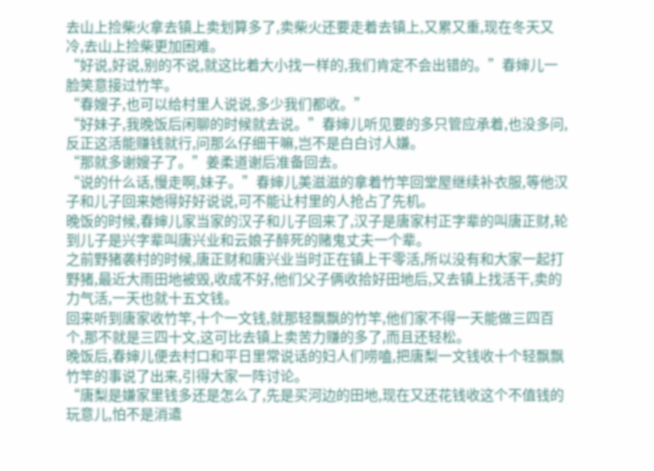去山上捡柴火拿去镇上卖划算多了,卖柴火还要走着去镇上,又累又重,现在冬天又冷,去山上捡柴更加困难。
“好说,好说,别的不说,就这比着大小找一样的,我们肯定不会出错的。”春婶儿一脸笑意接过竹竿。
“春嫂子,也可以给村里人说说,多少我们都收。”
“好妹子,我晚饭后闲聊的时候就去说。”春婶儿听见要的多只管应承着,也没多问,反正这活能赚钱就行,问那么仔细干嘛,岂不是白白讨人嫌。
“那就多谢嫂子了。”姜柔道谢后准备回去。
“说的什么话,慢走啊,妹子。”春婶儿美滋滋的拿着竹竿回堂屋继续补衣服,等他汉子和儿子回来她得好好说说,可不能让村里的人抢占了先机。
晚饭的时候,春婶儿家当家的汉子和儿子回来了,汉子是唐家村正字辈的叫唐正财,轮到儿子是兴字辈叫唐兴业和云娘子醉死的赌鬼丈夫一个辈。
之前野猪袭村的时候,唐正财和唐兴业当时正在镇上干零活,所以没有和大家一起打野猪,最近大雨田地被毁,收成不好,他们父子俩收拾好田地后,又去镇上找活干,卖的力气活,一天也就十五文钱。
回来听到唐家收竹竿,十个一文钱,就那轻飘飘的竹竿,他们家不得一天能做三四百个,那不就是三四十文,这可比去镇上卖苦力赚的多了,而且还轻松。
晚饭后,春婶儿便去村口和平日里常说话的妇人们唠嗑,把唐梨一文钱收十个轻飘飘竹竿的事说了出来,引得大家一阵讨论。
“唐梨是嫌家里钱多还是怎么了,先是买河边的田地,现在又还花钱收这个不值钱的玩意儿,怕不是消遣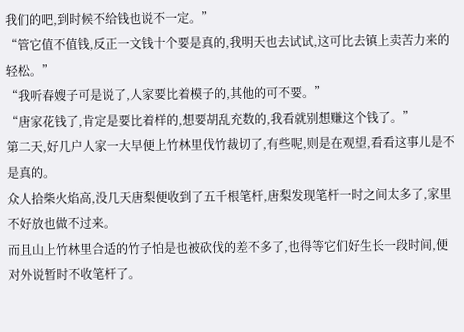我们的吧,到时候不给钱也说不一定。”
“管它值不值钱,反正一文钱十个要是真的,我明天也去试试,这可比去镇上卖苦力来的轻松。”
“我听春嫂子可是说了,人家要比着模子的,其他的可不要。”
“唐家花钱了,肯定是要比着样的,想要胡乱充数的,我看就别想赚这个钱了。”
第二天,好几户人家一大早便上竹林里伐竹裁切了,有些呢,则是在观望,看看这事儿是不是真的。
众人拾柴火焰高,没几天唐梨便收到了五千根笔杆,唐梨发现笔杆一时之间太多了,家里不好放也做不过来。
而且山上竹林里合适的竹子怕是也被砍伐的差不多了,也得等它们好生长一段时间,便对外说暂时不收笔杆了。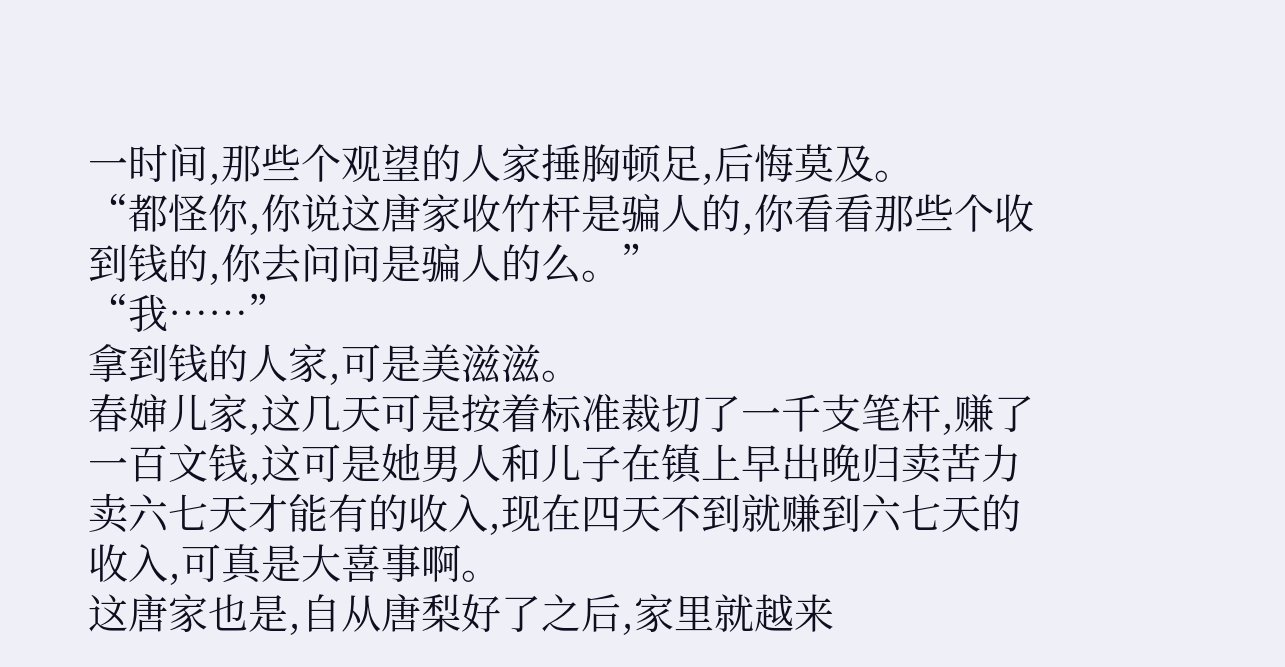一时间,那些个观望的人家捶胸顿足,后悔莫及。
“都怪你,你说这唐家收竹杆是骗人的,你看看那些个收到钱的,你去问问是骗人的么。”
“我……”
拿到钱的人家,可是美滋滋。
春婶儿家,这几天可是按着标准裁切了一千支笔杆,赚了一百文钱,这可是她男人和儿子在镇上早出晚归卖苦力卖六七天才能有的收入,现在四天不到就赚到六七天的收入,可真是大喜事啊。
这唐家也是,自从唐梨好了之后,家里就越来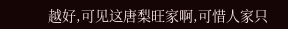越好,可见这唐梨旺家啊,可惜人家只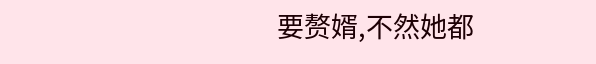要赘婿,不然她都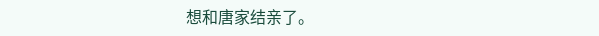想和唐家结亲了。